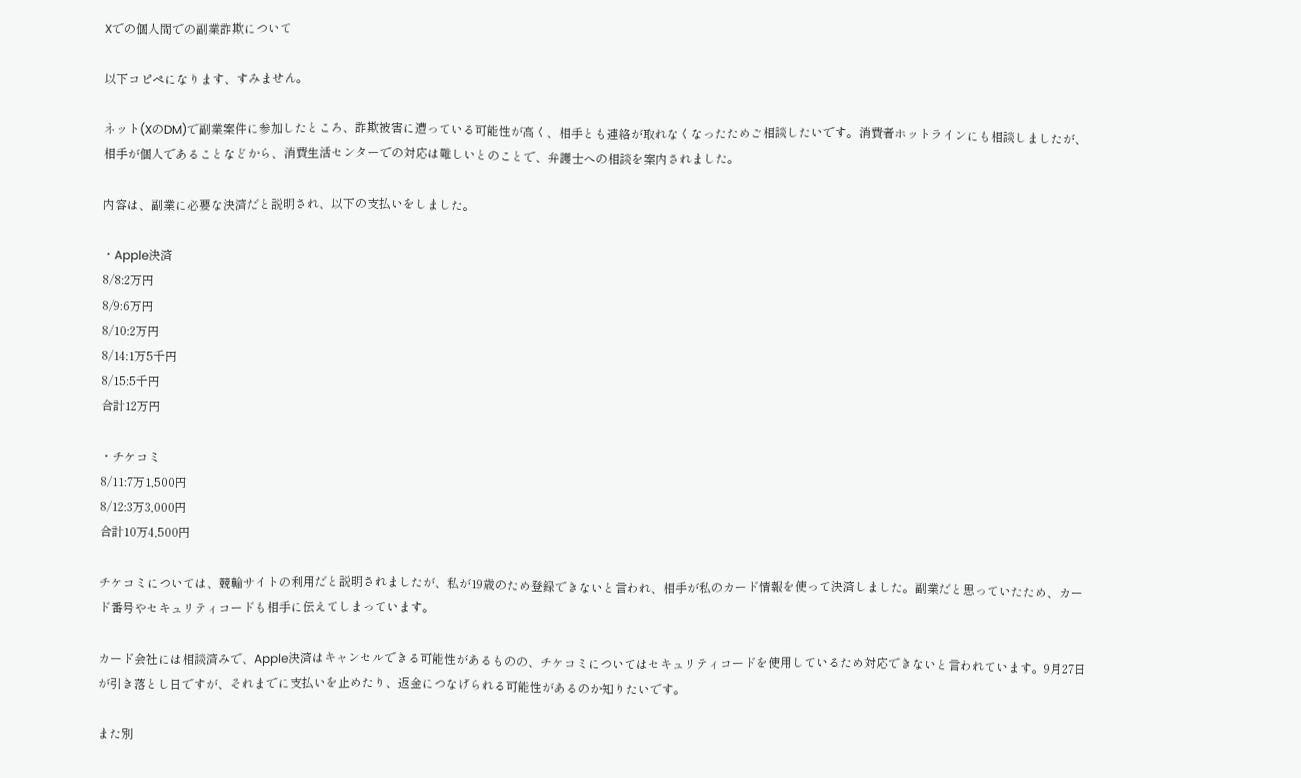Xでの個人間での副業詐欺について

以下コピペになります、すみません。

ネット(XのDM)で副業案件に参加したところ、詐欺被害に遭っている可能性が高く、相手とも連絡が取れなくなったためご相談したいです。消費者ホットラインにも相談しましたが、相手が個人であることなどから、消費生活センターでの対応は難しいとのことで、弁護士への相談を案内されました。

内容は、副業に必要な決済だと説明され、以下の支払いをしました。

・Apple決済
8/8:2万円
8/9:6万円
8/10:2万円
8/14:1万5千円
8/15:5千円
合計12万円

・チケコミ
8/11:7万1,500円
8/12:3万3,000円
合計10万4,500円

チケコミについては、競輪サイトの利用だと説明されましたが、私が19歳のため登録できないと言われ、相手が私のカード情報を使って決済しました。副業だと思っていたため、カード番号やセキュリティコードも相手に伝えてしまっています。

カード会社には相談済みで、Apple決済はキャンセルできる可能性があるものの、チケコミについてはセキュリティコードを使用しているため対応できないと言われています。9月27日が引き落とし日ですが、それまでに支払いを止めたり、返金につなげられる可能性があるのか知りたいです。

また別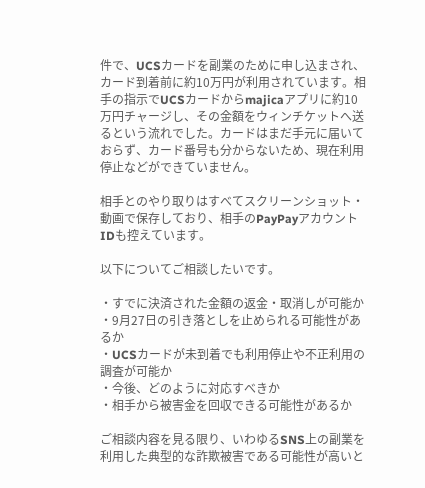件で、UCSカードを副業のために申し込まされ、カード到着前に約10万円が利用されています。相手の指示でUCSカードからmajicaアプリに約10万円チャージし、その金額をウィンチケットへ送るという流れでした。カードはまだ手元に届いておらず、カード番号も分からないため、現在利用停止などができていません。

相手とのやり取りはすべてスクリーンショット・動画で保存しており、相手のPayPayアカウントIDも控えています。

以下についてご相談したいです。

・すでに決済された金額の返金・取消しが可能か
・9月27日の引き落としを止められる可能性があるか
・UCSカードが未到着でも利用停止や不正利用の調査が可能か
・今後、どのように対応すべきか
・相手から被害金を回収できる可能性があるか

ご相談内容を見る限り、いわゆるSNS上の副業を利用した典型的な詐欺被害である可能性が高いと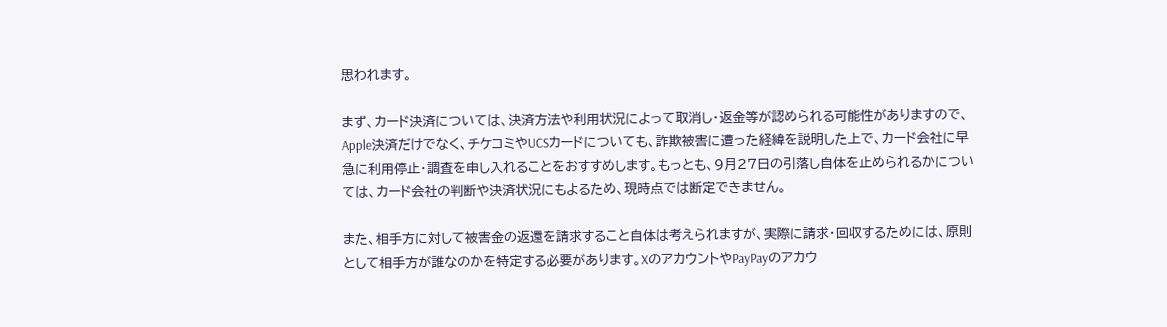思われます。

まず、カード決済については、決済方法や利用状況によって取消し・返金等が認められる可能性がありますので、Apple決済だけでなく、チケコミやUCSカードについても、詐欺被害に遭った経緯を説明した上で、カード会社に早急に利用停止・調査を申し入れることをおすすめします。もっとも、9月27日の引落し自体を止められるかについては、カード会社の判断や決済状況にもよるため、現時点では断定できません。

また、相手方に対して被害金の返還を請求すること自体は考えられますが、実際に請求・回収するためには、原則として相手方が誰なのかを特定する必要があります。XのアカウントやPayPayのアカウ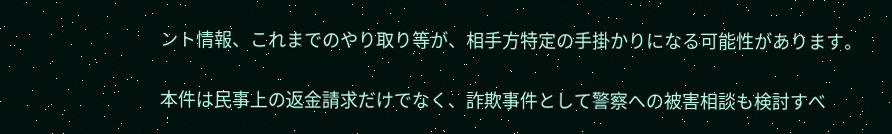ント情報、これまでのやり取り等が、相手方特定の手掛かりになる可能性があります。

本件は民事上の返金請求だけでなく、詐欺事件として警察への被害相談も検討すべ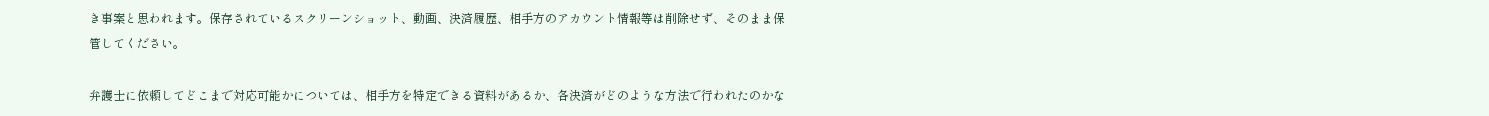き事案と思われます。保存されているスクリーンショット、動画、決済履歴、相手方のアカウント情報等は削除せず、そのまま保管してください。

弁護士に依頼してどこまで対応可能かについては、相手方を特定できる資料があるか、各決済がどのような方法で行われたのかな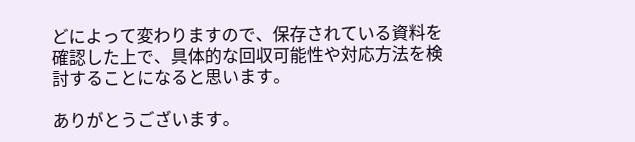どによって変わりますので、保存されている資料を確認した上で、具体的な回収可能性や対応方法を検討することになると思います。

ありがとうございます。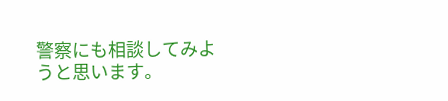警察にも相談してみようと思います。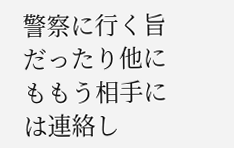警察に行く旨だったり他にももう相手には連絡し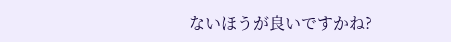ないほうが良いですかね?